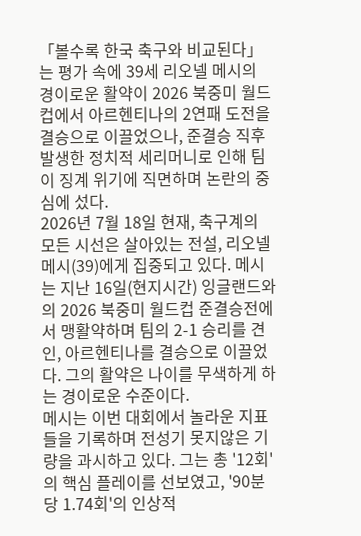「볼수록 한국 축구와 비교된다」는 평가 속에 39세 리오넬 메시의 경이로운 활약이 2026 북중미 월드컵에서 아르헨티나의 2연패 도전을 결승으로 이끌었으나, 준결승 직후 발생한 정치적 세리머니로 인해 팀이 징계 위기에 직면하며 논란의 중심에 섰다.
2026년 7월 18일 현재, 축구계의 모든 시선은 살아있는 전설, 리오넬 메시(39)에게 집중되고 있다. 메시는 지난 16일(현지시간) 잉글랜드와의 2026 북중미 월드컵 준결승전에서 맹활약하며 팀의 2-1 승리를 견인, 아르헨티나를 결승으로 이끌었다. 그의 활약은 나이를 무색하게 하는 경이로운 수준이다.
메시는 이번 대회에서 놀라운 지표들을 기록하며 전성기 못지않은 기량을 과시하고 있다. 그는 총 '12회'의 핵심 플레이를 선보였고, '90분당 1.74회'의 인상적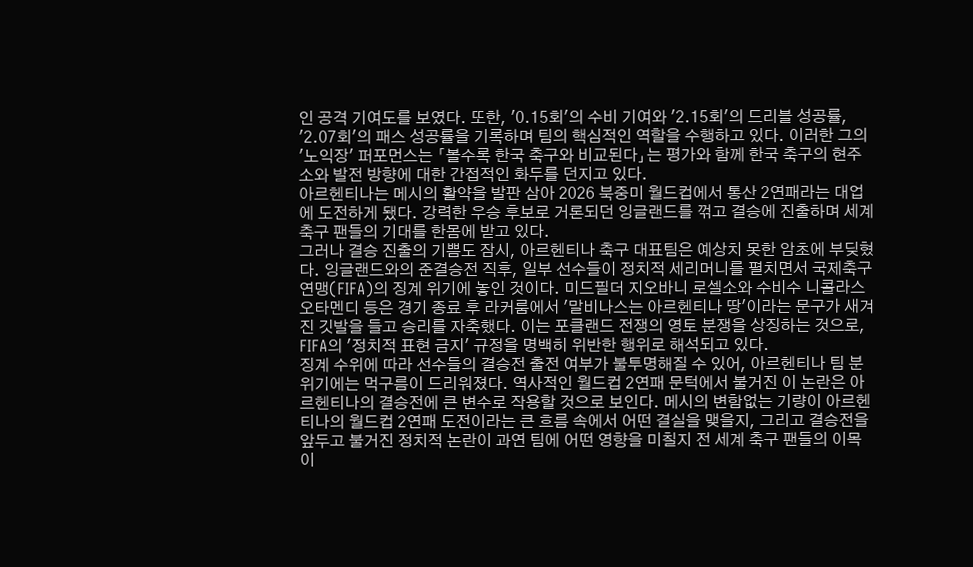인 공격 기여도를 보였다. 또한, '0.15회'의 수비 기여와 '2.15회'의 드리블 성공률, '2.07회'의 패스 성공률을 기록하며 팀의 핵심적인 역할을 수행하고 있다. 이러한 그의 '노익장' 퍼포먼스는 「볼수록 한국 축구와 비교된다」는 평가와 함께 한국 축구의 현주소와 발전 방향에 대한 간접적인 화두를 던지고 있다.
아르헨티나는 메시의 활약을 발판 삼아 2026 북중미 월드컵에서 통산 2연패라는 대업에 도전하게 됐다. 강력한 우승 후보로 거론되던 잉글랜드를 꺾고 결승에 진출하며 세계 축구 팬들의 기대를 한몸에 받고 있다.
그러나 결승 진출의 기쁨도 잠시, 아르헨티나 축구 대표팀은 예상치 못한 암초에 부딪혔다. 잉글랜드와의 준결승전 직후, 일부 선수들이 정치적 세리머니를 펼치면서 국제축구연맹(FIFA)의 징계 위기에 놓인 것이다. 미드필더 지오바니 로셀소와 수비수 니콜라스 오타멘디 등은 경기 종료 후 라커룸에서 '말비나스는 아르헨티나 땅'이라는 문구가 새겨진 깃발을 들고 승리를 자축했다. 이는 포클랜드 전쟁의 영토 분쟁을 상징하는 것으로, FIFA의 '정치적 표현 금지' 규정을 명백히 위반한 행위로 해석되고 있다.
징계 수위에 따라 선수들의 결승전 출전 여부가 불투명해질 수 있어, 아르헨티나 팀 분위기에는 먹구름이 드리워졌다. 역사적인 월드컵 2연패 문턱에서 불거진 이 논란은 아르헨티나의 결승전에 큰 변수로 작용할 것으로 보인다. 메시의 변함없는 기량이 아르헨티나의 월드컵 2연패 도전이라는 큰 흐름 속에서 어떤 결실을 맺을지, 그리고 결승전을 앞두고 불거진 정치적 논란이 과연 팀에 어떤 영향을 미칠지 전 세계 축구 팬들의 이목이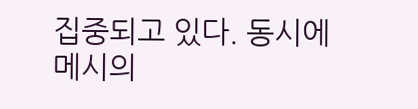집중되고 있다. 동시에 메시의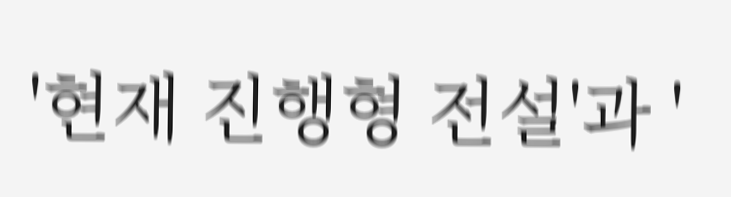'현재 진행형 전설'과 '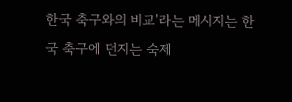한국 축구와의 비교'라는 메시지는 한국 축구에 던지는 숙제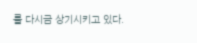를 다시금 상기시키고 있다.